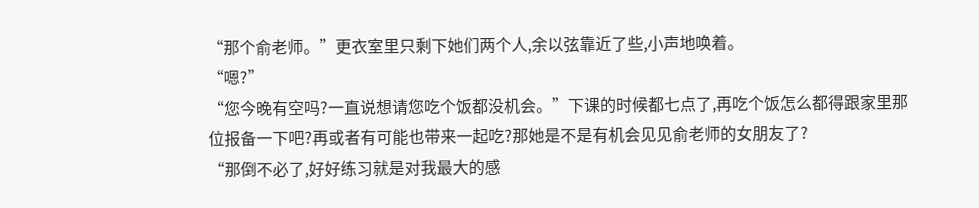“那个俞老师。”更衣室里只剩下她们两个人,余以弦靠近了些,小声地唤着。
“嗯?”
“您今晚有空吗?一直说想请您吃个饭都没机会。”下课的时候都七点了,再吃个饭怎么都得跟家里那位报备一下吧?再或者有可能也带来一起吃?那她是不是有机会见见俞老师的女朋友了?
“那倒不必了,好好练习就是对我最大的感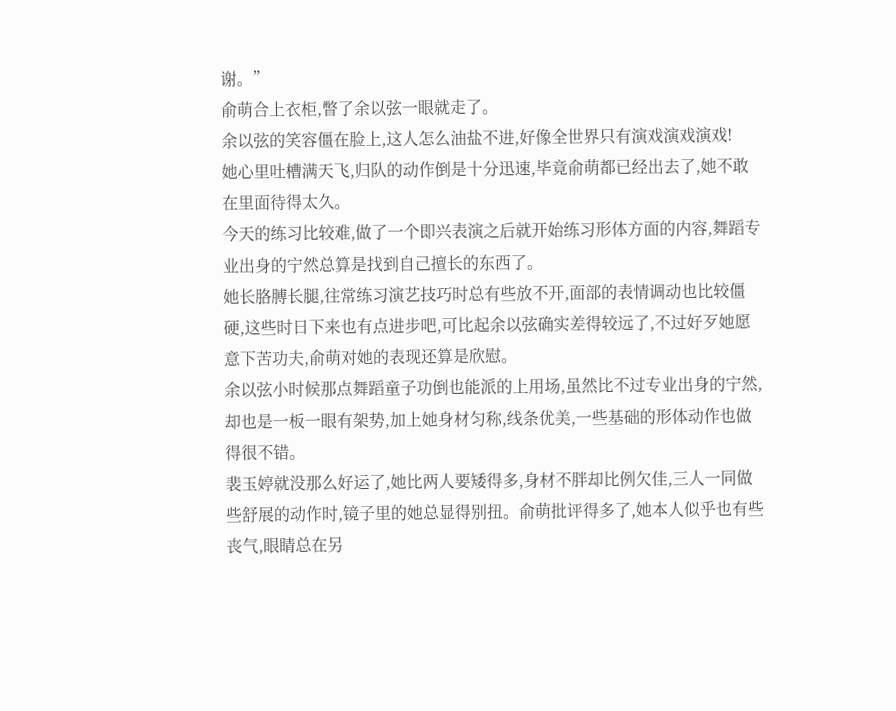谢。”
俞萌合上衣柜,瞥了余以弦一眼就走了。
余以弦的笑容僵在脸上,这人怎么油盐不进,好像全世界只有演戏演戏演戏!
她心里吐槽满天飞,归队的动作倒是十分迅速,毕竟俞萌都已经出去了,她不敢在里面待得太久。
今天的练习比较难,做了一个即兴表演之后就开始练习形体方面的内容,舞蹈专业出身的宁然总算是找到自己擅长的东西了。
她长胳膊长腿,往常练习演艺技巧时总有些放不开,面部的表情调动也比较僵硬,这些时日下来也有点进步吧,可比起余以弦确实差得较远了,不过好歹她愿意下苦功夫,俞萌对她的表现还算是欣慰。
余以弦小时候那点舞蹈童子功倒也能派的上用场,虽然比不过专业出身的宁然,却也是一板一眼有架势,加上她身材匀称,线条优美,一些基础的形体动作也做得很不错。
裴玉婷就没那么好运了,她比两人要矮得多,身材不胖却比例欠佳,三人一同做些舒展的动作时,镜子里的她总显得别扭。俞萌批评得多了,她本人似乎也有些丧气,眼睛总在另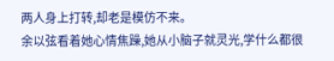两人身上打转,却老是模仿不来。
余以弦看着她心情焦躁,她从小脑子就灵光,学什么都很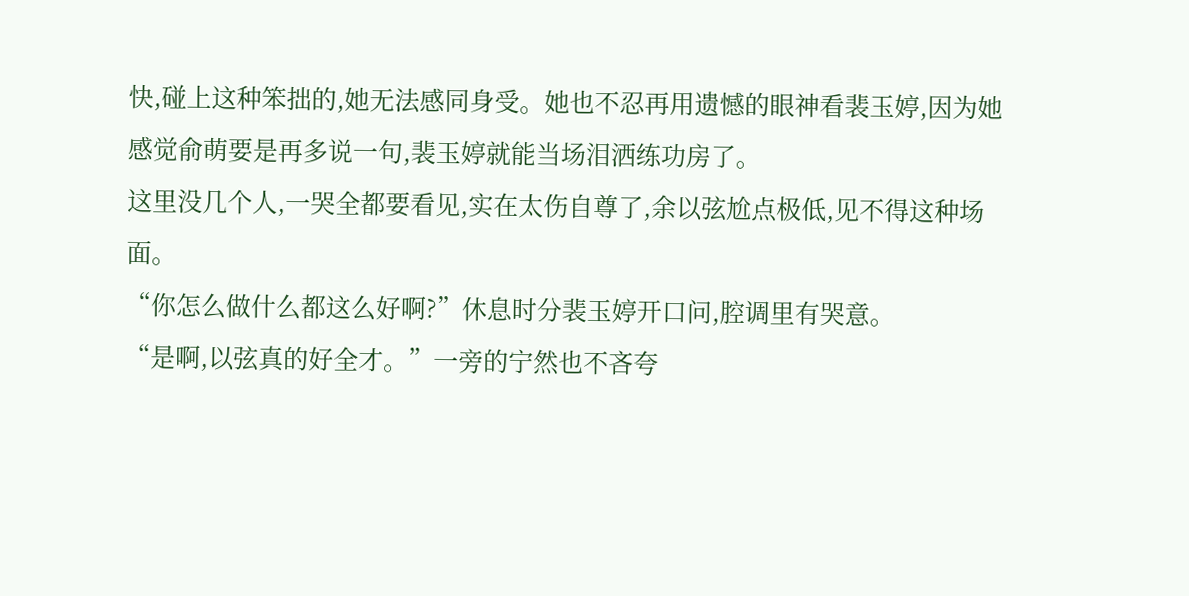快,碰上这种笨拙的,她无法感同身受。她也不忍再用遗憾的眼神看裴玉婷,因为她感觉俞萌要是再多说一句,裴玉婷就能当场泪洒练功房了。
这里没几个人,一哭全都要看见,实在太伤自尊了,余以弦尬点极低,见不得这种场面。
“你怎么做什么都这么好啊?”休息时分裴玉婷开口问,腔调里有哭意。
“是啊,以弦真的好全才。”一旁的宁然也不吝夸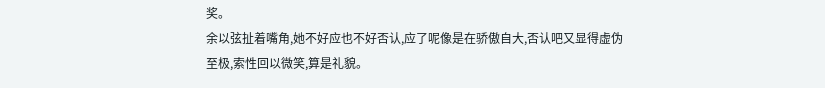奖。
余以弦扯着嘴角,她不好应也不好否认,应了呢像是在骄傲自大,否认吧又显得虚伪至极,索性回以微笑,算是礼貌。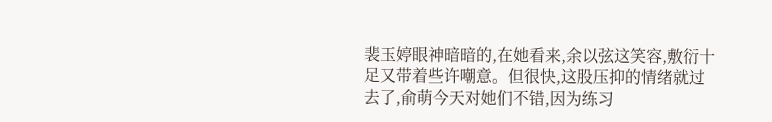裴玉婷眼神暗暗的,在她看来,余以弦这笑容,敷衍十足又带着些许嘲意。但很快,这股压抑的情绪就过去了,俞萌今天对她们不错,因为练习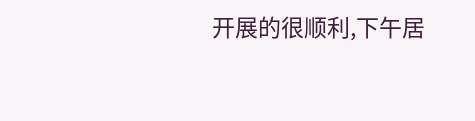开展的很顺利,下午居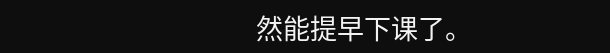然能提早下课了。